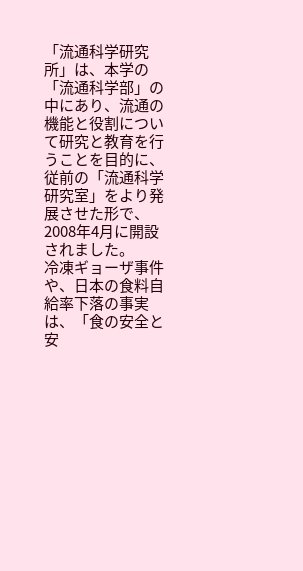「流通科学研究所」は、本学の「流通科学部」の中にあり、流通の機能と役割について研究と教育を行うことを目的に、従前の「流通科学研究室」をより発展させた形で、2008年4月に開設されました。
冷凍ギョーザ事件や、日本の食料自給率下落の事実は、「食の安全と安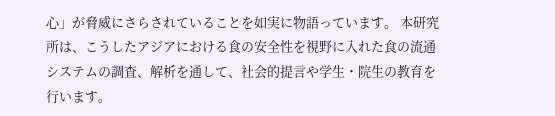心」が脅威にさらされていることを如実に物語っています。 本研究所は、こうしたアジアにおける食の安全性を視野に入れた食の流通システムの調査、解析を通して、社会的提言や学生・院生の教育を行います。